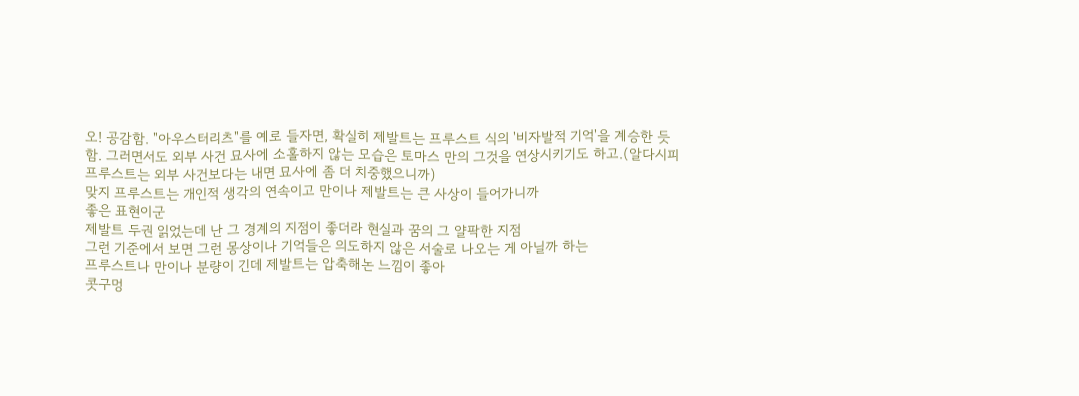오! 공감함. "아우스터리츠"를 예로 들자면, 확실히 제발트는 프루스트 식의 '비자발적 기억'을 계승한 듯함. 그러면서도 외부 사건 묘사에 소홀하지 않는 모습은 토마스 만의 그것을 연상시키기도 하고.(알다시피 프루스트는 외부 사건보다는 내면 묘사에 좀 더 치중했으니까)
맞지 프루스트는 개인적 생각의 연속이고 만이나 제발트는 큰 사상이 들어가니까
좋은 표현이군
제발트 두권 읽었는데 난 그 경계의 지점이 좋더라 현실과 꿈의 그 얄팍한 지점
그런 기준에서 보면 그런 몽상이나 기억들은 의도하지 않은 서술로 나오는 게 아닐까 하는
프루스트나 만이나 분량이 긴데 제발트는 압축해논 느낌이 좋아
콧구멍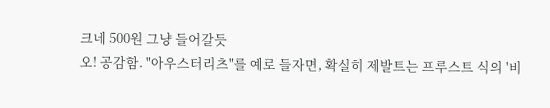크네 500원 그냥 들어갈듯
오! 공감함. "아우스터리츠"를 예로 들자면, 확실히 제발트는 프루스트 식의 '비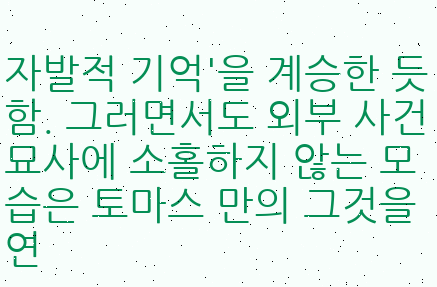자발적 기억'을 계승한 듯함. 그러면서도 외부 사건 묘사에 소홀하지 않는 모습은 토마스 만의 그것을 연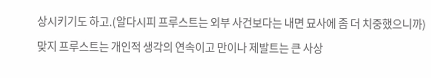상시키기도 하고.(알다시피 프루스트는 외부 사건보다는 내면 묘사에 좀 더 치중했으니까)
맞지 프루스트는 개인적 생각의 연속이고 만이나 제발트는 큰 사상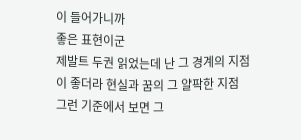이 들어가니까
좋은 표현이군
제발트 두권 읽었는데 난 그 경계의 지점이 좋더라 현실과 꿈의 그 얄팍한 지점
그런 기준에서 보면 그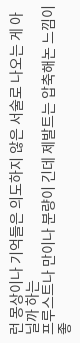런 몽상이나 기억들은 의도하지 않은 서술로 나오는 게 아닐까 하는
프루스트나 만이나 분량이 긴데 제발트는 압축해논 느낌이 좋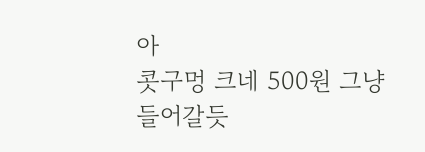아
콧구멍 크네 500원 그냥 들어갈듯